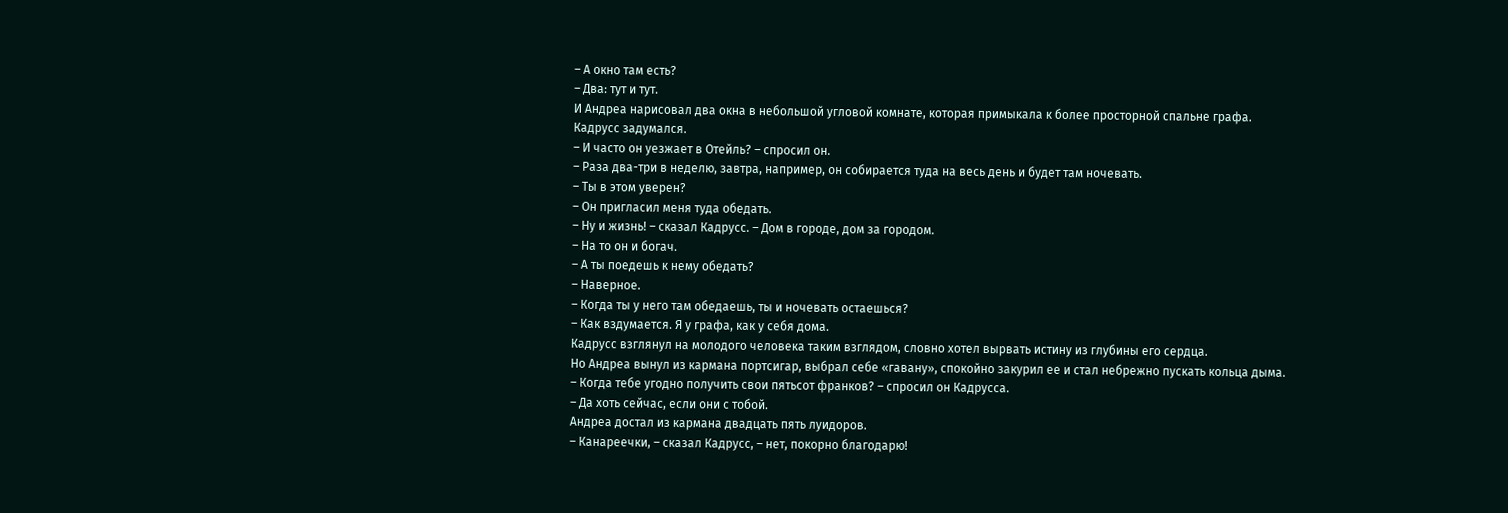– А окно там есть?
– Два: тут и тут.
И Андреа нарисовал два окна в небольшой угловой комнате, которая примыкала к более просторной спальне графа.
Кадрусс задумался.
– И часто он уезжает в Отейль? – спросил он.
– Раза два-три в неделю, завтра, например, он собирается туда на весь день и будет там ночевать.
– Ты в этом уверен?
– Он пригласил меня туда обедать.
– Ну и жизнь! – сказал Кадрусс. – Дом в городе, дом за городом.
– На то он и богач.
– А ты поедешь к нему обедать?
– Наверное.
– Когда ты у него там обедаешь, ты и ночевать остаешься?
– Как вздумается. Я у графа, как у себя дома.
Кадрусс взглянул на молодого человека таким взглядом, словно хотел вырвать истину из глубины его сердца.
Но Андреа вынул из кармана портсигар, выбрал себе «гавану», спокойно закурил ее и стал небрежно пускать кольца дыма.
– Когда тебе угодно получить свои пятьсот франков? – спросил он Кадрусса.
– Да хоть сейчас, если они с тобой.
Андреа достал из кармана двадцать пять луидоров.
– Канареечки, – сказал Кадрусс, – нет, покорно благодарю!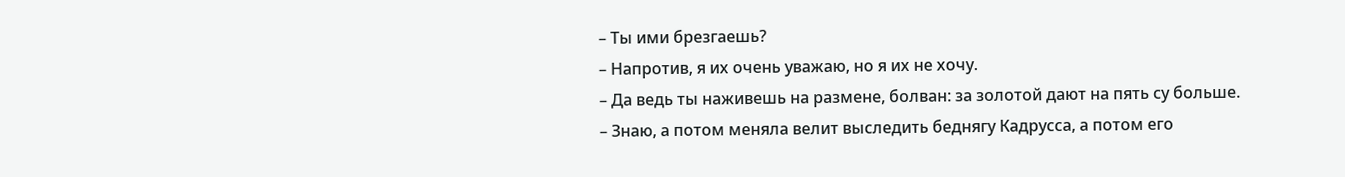– Ты ими брезгаешь?
– Напротив, я их очень уважаю, но я их не хочу.
– Да ведь ты наживешь на размене, болван: за золотой дают на пять су больше.
– Знаю, а потом меняла велит выследить беднягу Кадрусса, а потом его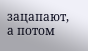зацапают, а потом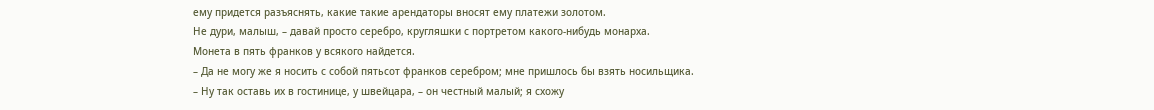ему придется разъяснять, какие такие арендаторы вносят ему платежи золотом.
Не дури, малыш, – давай просто серебро, кругляшки с портретом какого-нибудь монарха.
Монета в пять франков у всякого найдется.
– Да не могу же я носить с собой пятьсот франков серебром; мне пришлось бы взять носильщика.
– Ну так оставь их в гостинице, у швейцара, – он честный малый; я схожу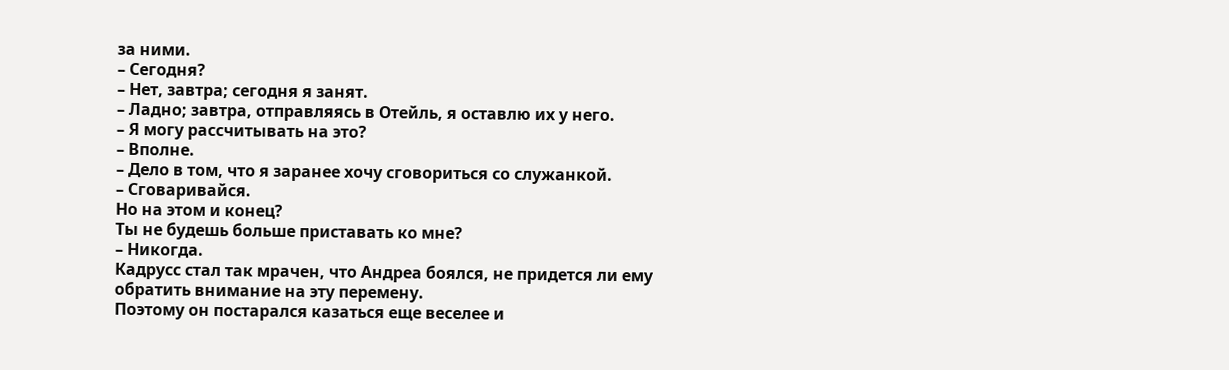за ними.
– Сегодня?
– Нет, завтра; сегодня я занят.
– Ладно; завтра, отправляясь в Отейль, я оставлю их у него.
– Я могу рассчитывать на это?
– Вполне.
– Дело в том, что я заранее хочу сговориться со служанкой.
– Сговаривайся.
Но на этом и конец?
Ты не будешь больше приставать ко мне?
– Никогда.
Кадрусс стал так мрачен, что Андреа боялся, не придется ли ему обратить внимание на эту перемену.
Поэтому он постарался казаться еще веселее и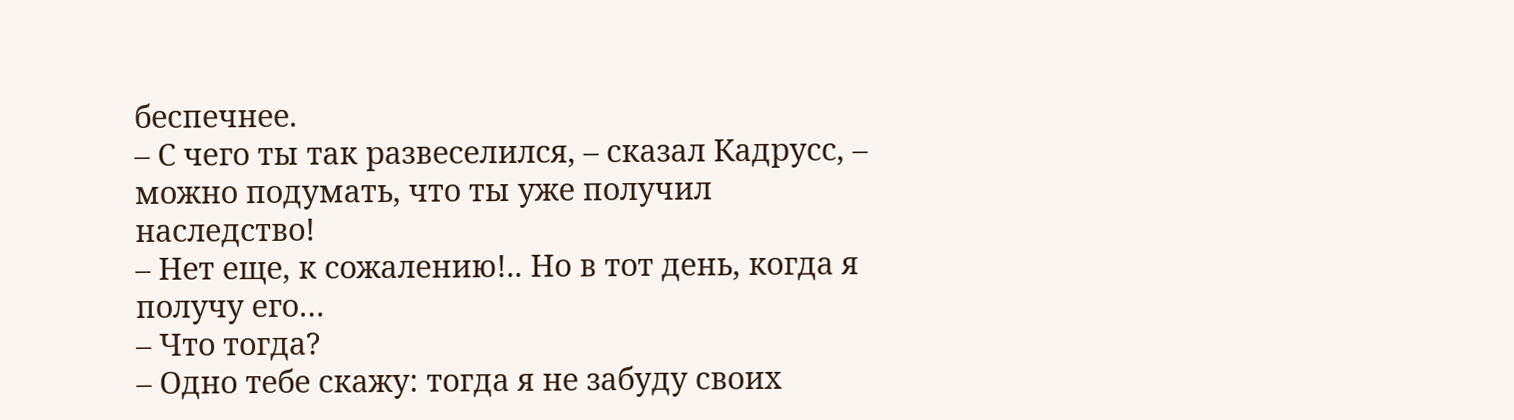беспечнее.
– С чего ты так развеселился, – сказал Кадрусс, – можно подумать, что ты уже получил наследство!
– Нет еще, к сожалению!.. Но в тот день, когда я получу его…
– Что тогда?
– Одно тебе скажу: тогда я не забуду своих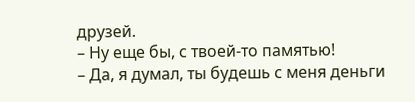друзей.
– Ну еще бы, с твоей-то памятью!
– Да, я думал, ты будешь с меня деньги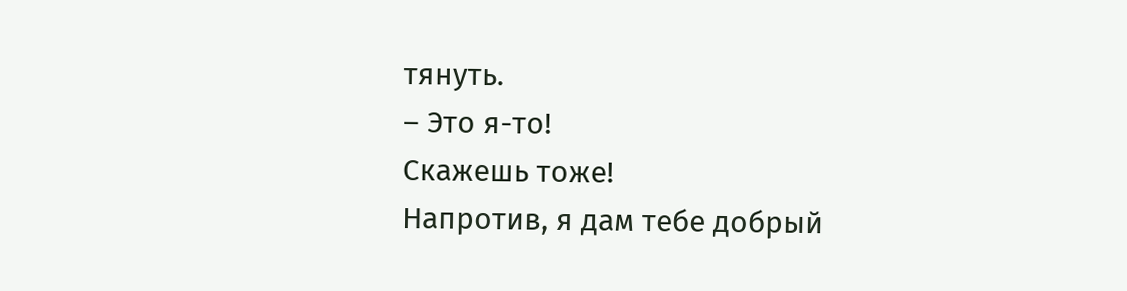тянуть.
– Это я-то!
Скажешь тоже!
Напротив, я дам тебе добрый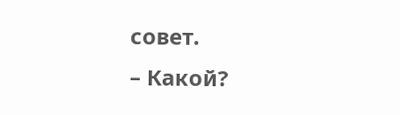совет.
– Какой?